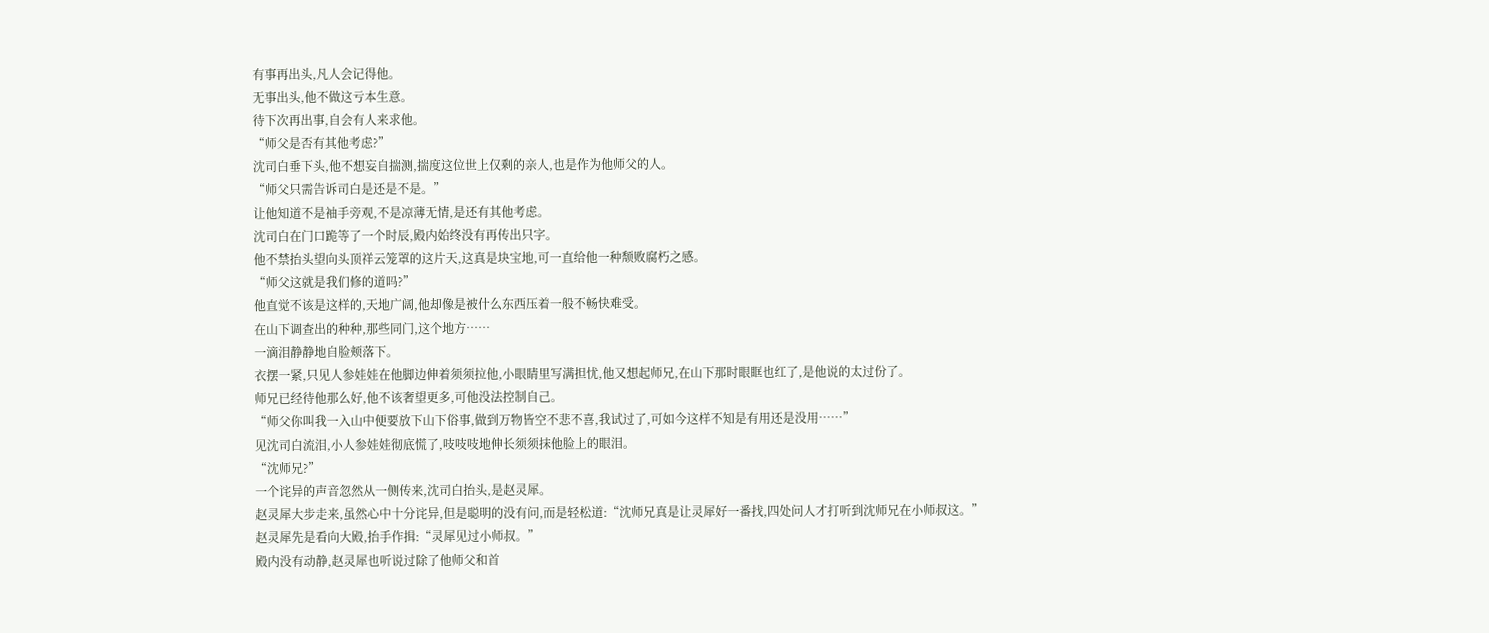有事再出头,凡人会记得他。
无事出头,他不做这亏本生意。
待下次再出事,自会有人来求他。
“师父是否有其他考虑?”
沈司白垂下头,他不想妄自揣测,揣度这位世上仅剩的亲人,也是作为他师父的人。
“师父只需告诉司白是还是不是。”
让他知道不是袖手旁观,不是凉薄无情,是还有其他考虑。
沈司白在门口跪等了一个时辰,殿内始终没有再传出只字。
他不禁抬头望向头顶祥云笼罩的这片天,这真是块宝地,可一直给他一种颓败腐朽之感。
“师父这就是我们修的道吗?”
他直觉不该是这样的,天地广阔,他却像是被什么东西压着一般不畅快难受。
在山下调查出的种种,那些同门,这个地方……
一滴泪静静地自脸颊落下。
衣摆一紧,只见人参娃娃在他脚边伸着须须拉他,小眼睛里写满担忧,他又想起师兄,在山下那时眼眶也红了,是他说的太过份了。
师兄已经待他那么好,他不该奢望更多,可他没法控制自己。
“师父你叫我一入山中便要放下山下俗事,做到万物皆空不悲不喜,我试过了,可如今这样不知是有用还是没用……”
见沈司白流泪,小人参娃娃彻底慌了,吱吱吱地伸长须须抹他脸上的眼泪。
“沈师兄?”
一个诧异的声音忽然从一侧传来,沈司白抬头,是赵灵犀。
赵灵犀大步走来,虽然心中十分诧异,但是聪明的没有问,而是轻松道:“沈师兄真是让灵犀好一番找,四处问人才打听到沈师兄在小师叔这。”
赵灵犀先是看向大殿,抬手作揖:“灵犀见过小师叔。”
殿内没有动静,赵灵犀也听说过除了他师父和首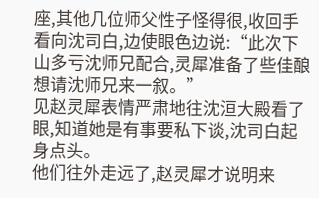座,其他几位师父性子怪得很,收回手看向沈司白,边使眼色边说:“此次下山多亏沈师兄配合,灵犀准备了些佳酿想请沈师兄来一叙。”
见赵灵犀表情严肃地往沈洹大殿看了眼,知道她是有事要私下谈,沈司白起身点头。
他们往外走远了,赵灵犀才说明来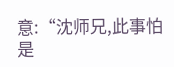意:“沈师兄,此事怕是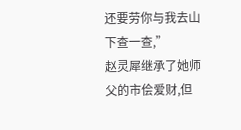还要劳你与我去山下查一查,”
赵灵犀继承了她师父的市侩爱财,但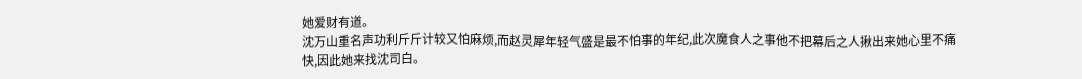她爱财有道。
沈万山重名声功利斤斤计较又怕麻烦,而赵灵犀年轻气盛是最不怕事的年纪,此次魔食人之事他不把幕后之人揪出来她心里不痛快,因此她来找沈司白。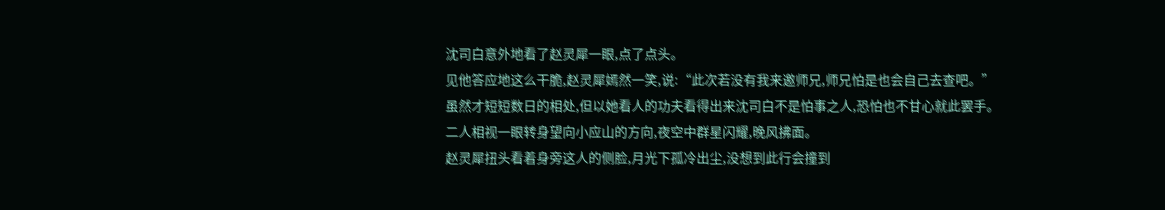沈司白意外地看了赵灵犀一眼,点了点头。
见他答应地这么干脆,赵灵犀嫣然一笑,说:“此次若没有我来邀师兄,师兄怕是也会自己去查吧。”
虽然才短短数日的相处,但以她看人的功夫看得出来沈司白不是怕事之人,恐怕也不甘心就此罢手。
二人相视一眼转身望向小应山的方向,夜空中群星闪耀,晚风拂面。
赵灵犀扭头看着身旁这人的侧脸,月光下孤冷出尘,没想到此行会撞到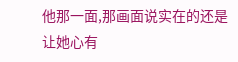他那一面,那画面说实在的还是让她心有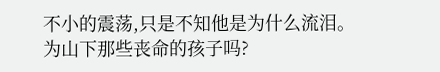不小的震荡,只是不知他是为什么流泪。
为山下那些丧命的孩子吗?